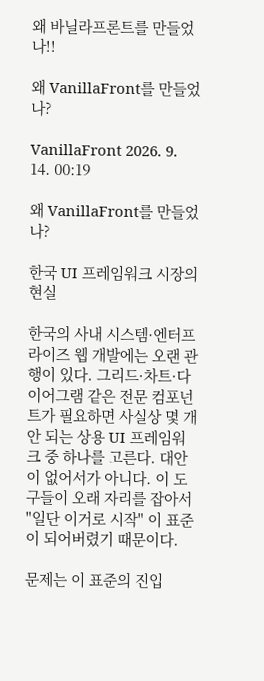왜 바닐라프론트를 만들었나!!

왜 VanillaFront를 만들었나?

VanillaFront 2026. 9. 14. 00:19

왜 VanillaFront를 만들었나?

한국 UI 프레임워크 시장의 현실

한국의 사내 시스템·엔터프라이즈 웹 개발에는 오랜 관행이 있다. 그리드·차트·다이어그램 같은 전문 컴포넌트가 필요하면 사실상 몇 개 안 되는 상용 UI 프레임워크 중 하나를 고른다. 대안이 없어서가 아니다. 이 도구들이 오래 자리를 잡아서 "일단 이거로 시작" 이 표준이 되어버렸기 때문이다.

문제는 이 표준의 진입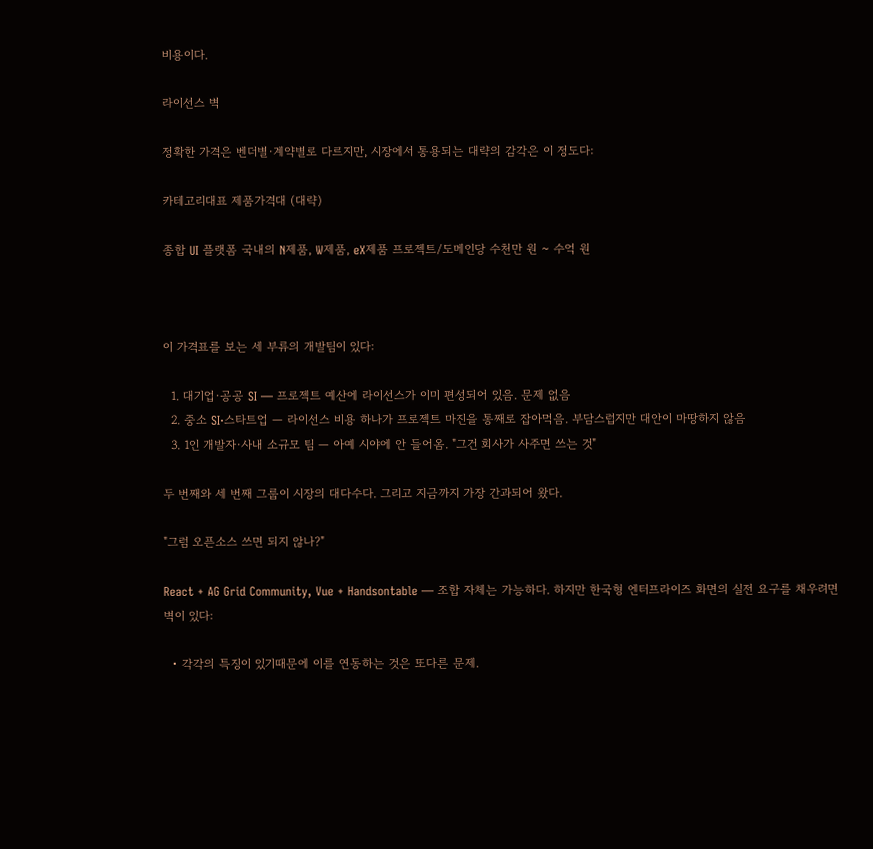비용이다.

라이선스 벽

정확한 가격은 벤더별·계약별로 다르지만, 시장에서 통용되는 대략의 감각은 이 정도다:

카테고리대표 제품가격대 (대략)

종합 UI 플랫폼 국내의 N제품, W제품, eX제품 프로젝트/도메인당 수천만 원 ~ 수억 원



이 가격표를 보는 세 부류의 개발팀이 있다:

  1. 대기업·공공 SI — 프로젝트 예산에 라이선스가 이미 편성되어 있음. 문제 없음
  2. 중소 SI·스타트업 — 라이선스 비용 하나가 프로젝트 마진을 통째로 잡아먹음. 부담스럽지만 대안이 마땅하지 않음
  3. 1인 개발자·사내 소규모 팀 — 아예 시야에 안 들어옴. "그건 회사가 사주면 쓰는 것"

두 번째와 세 번째 그룹이 시장의 대다수다. 그리고 지금까지 가장 간과되어 왔다.

"그럼 오픈소스 쓰면 되지 않나?"

React + AG Grid Community, Vue + Handsontable — 조합 자체는 가능하다. 하지만 한국형 엔터프라이즈 화면의 실전 요구를 채우려면 벽이 있다:

  • 각각의 특징이 있기때문에 이를 연동하는 것은 또다른 문제.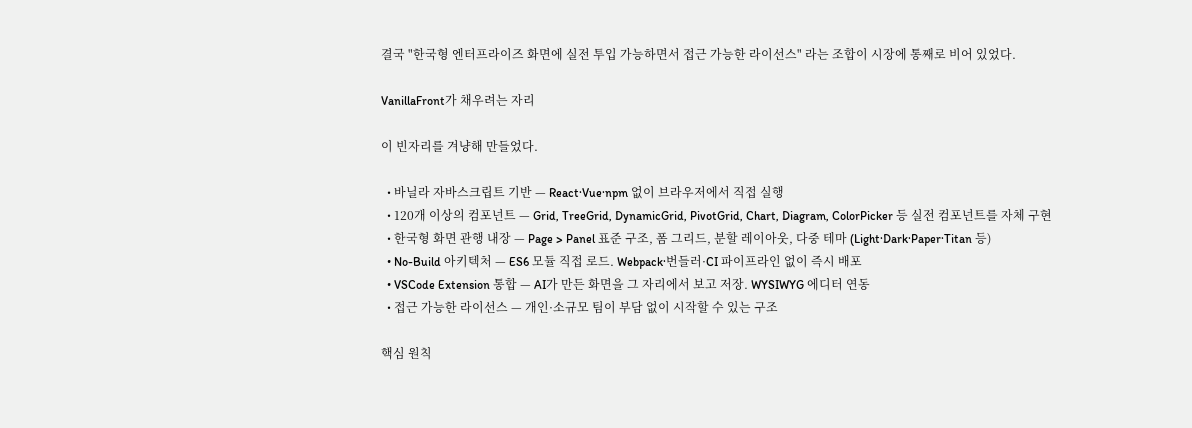결국 "한국형 엔터프라이즈 화면에 실전 투입 가능하면서 접근 가능한 라이선스" 라는 조합이 시장에 통째로 비어 있었다.

VanillaFront가 채우려는 자리

이 빈자리를 겨냥해 만들었다.

  • 바닐라 자바스크립트 기반 — React·Vue·npm 없이 브라우저에서 직접 실행
  • 120개 이상의 컴포넌트 — Grid, TreeGrid, DynamicGrid, PivotGrid, Chart, Diagram, ColorPicker 등 실전 컴포넌트를 자체 구현
  • 한국형 화면 관행 내장 — Page > Panel 표준 구조, 폼 그리드, 분할 레이아웃, 다중 테마 (Light·Dark·Paper·Titan 등)
  • No-Build 아키텍처 — ES6 모듈 직접 로드. Webpack·번들러·CI 파이프라인 없이 즉시 배포
  • VSCode Extension 통합 — AI가 만든 화면을 그 자리에서 보고 저장. WYSIWYG 에디터 연동
  • 접근 가능한 라이선스 — 개인·소규모 팀이 부담 없이 시작할 수 있는 구조

핵심 원칙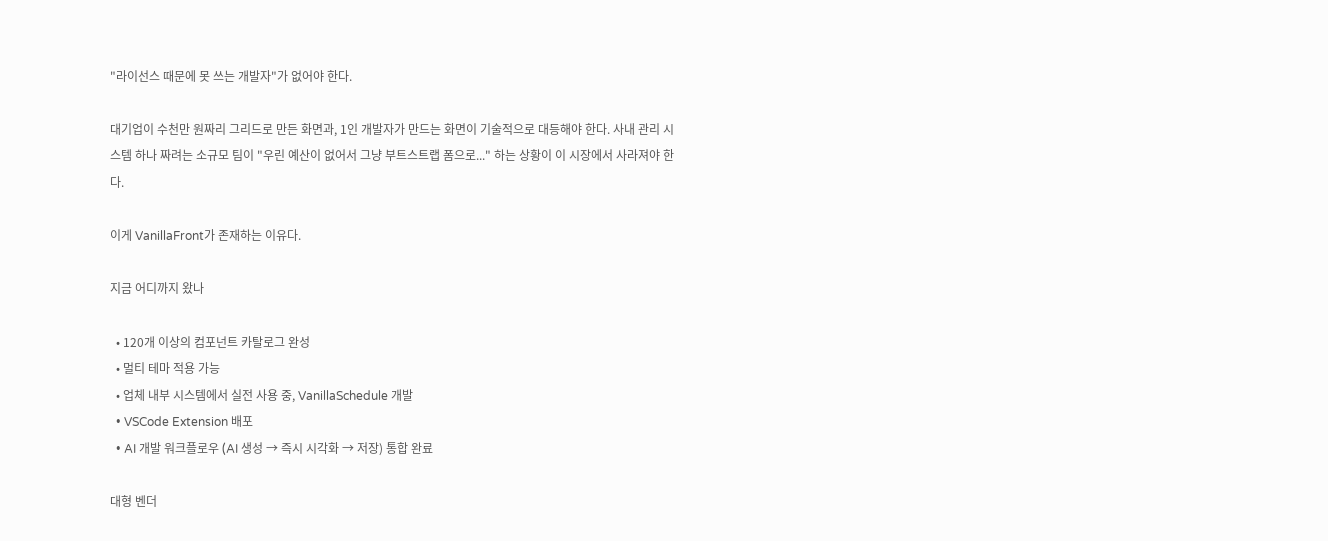"라이선스 때문에 못 쓰는 개발자"가 없어야 한다.

대기업이 수천만 원짜리 그리드로 만든 화면과, 1인 개발자가 만드는 화면이 기술적으로 대등해야 한다. 사내 관리 시스템 하나 짜려는 소규모 팀이 "우린 예산이 없어서 그냥 부트스트랩 폼으로..." 하는 상황이 이 시장에서 사라져야 한다.

이게 VanillaFront가 존재하는 이유다.

지금 어디까지 왔나

  • 120개 이상의 컴포넌트 카탈로그 완성
  • 멀티 테마 적용 가능
  • 업체 내부 시스템에서 실전 사용 중, VanillaSchedule 개발
  • VSCode Extension 배포
  • AI 개발 워크플로우 (AI 생성 → 즉시 시각화 → 저장) 통합 완료

대형 벤더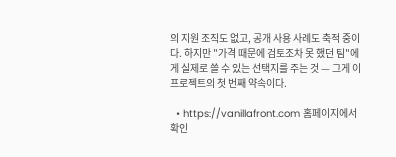의 지원 조직도 없고, 공개 사용 사례도 축적 중이다. 하지만 "가격 때문에 검토조차 못 했던 팀"에게 실제로 쓸 수 있는 선택지를 주는 것 — 그게 이 프로젝트의 첫 번째 약속이다.

  • https://vanillafront.com 홈페이지에서 확인